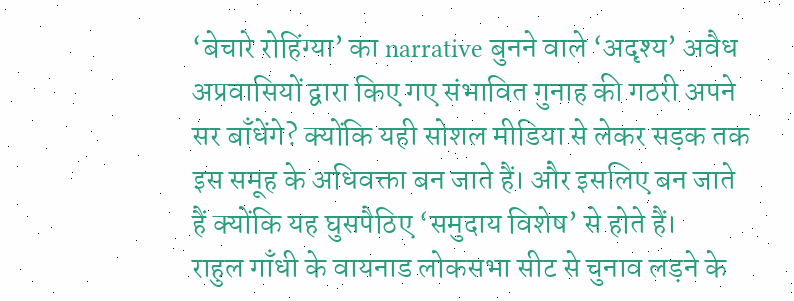‘बेचारे रोहिंग्या’ का narrative बुनने वाले ‘अदृश्य’ अवैध अप्रवासियों द्वारा किए गए संभावित गुनाह की गठरी अपने सर बाँधेंगे? क्योंकि यही सोशल मीडिया से लेकर सड़क तक इस समूह के अधिवक्ता बन जाते हैं। और इसलिए बन जाते हैं क्योंकि यह घुसपैठिए ‘समुदाय विशेष’ से होते हैं।
राहुल गाँधी के वायनाड लोकसभा सीट से चुनाव लड़ने के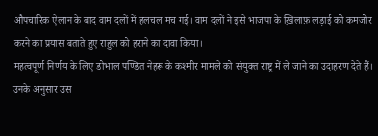औपचारिक ऐलान के बाद वाम दलों में हलचल मच गई। वाम दलों ने इसे भाजपा के ख़िलाफ़ लड़ाई को कमजोर करने का प्रयास बताते हुए राहुल को हराने का दावा किया।
महत्वपूर्ण निर्णय के लिए डोभाल पण्डित नेहरू के कश्मीर मामले को संयुक्त राष्ट्र में ले जाने का उदाहरण देते हैं। उनके अनुसार उस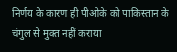निर्णय के कारण ही पीओके को पाकिस्तान के चंगुल से मुक्त नहीं कराया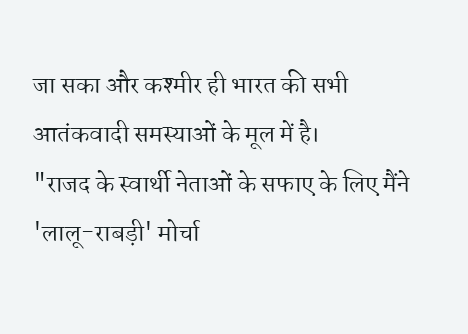जा सका और कश्मीर ही भारत की सभी आतंकवादी समस्याओं के मूल में है।
"राजद के स्वार्थी नेताओं के सफाए के लिए मैंने 'लालू-राबड़ी' मोर्चा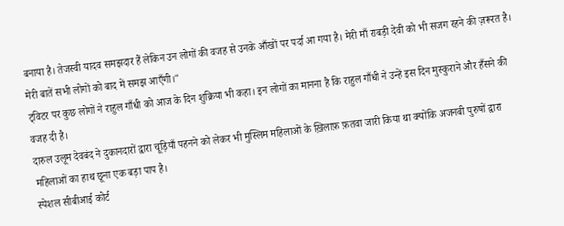बनाया है। तेजस्वी यादव समझदार हैं लेकिन उन लोगों की वजह से उनके आँखों पर पर्दा आ गया है। मेरी माँ राबड़ी देवी को भी सजग रहने की ज़रूरत है। मेरी बातें सभी लोगों को बाद में समझ आएँगी।"
ट्विटर पर कुछ लोगों ने राहुल गाँधी को आज के दिन शुक्रिया भी कहा। इन लोगों का मानना है कि राहुल गाँधी ने उन्हें इस दिन मुस्कुराने और हँसने की वजह दी है।
दारुल उलूम देवबंद ने दुकानदारों द्वारा चूड़ियाँ पहनने को लेकर भी मुस्लिम महिलाओं के ख़िलाफ़ फ़तवा जारी किया था क्योंकि अजनबी पुरुषों द्वारा महिलाओं का हाथ छूना एक बड़ा पाप है।
स्पेशल सीबीआई कोर्ट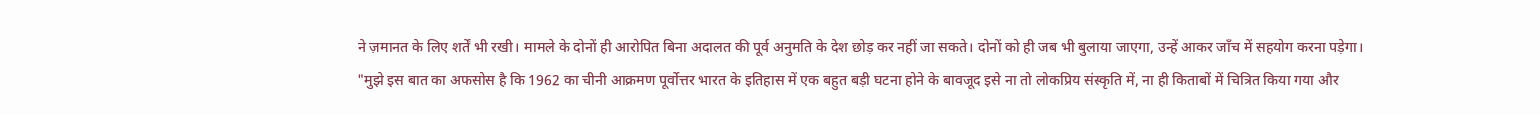ने ज़मानत के लिए शर्तें भी रखी। मामले के दोनों ही आरोपित बिना अदालत की पूर्व अनुमति के देश छोड़ कर नहीं जा सकते। दोनों को ही जब भी बुलाया जाएगा, उन्हें आकर जाँच में सहयोग करना पड़ेगा।
"मुझे इस बात का अफसोस है कि 1962 का चीनी आक्रमण पूर्वोत्तर भारत के इतिहास में एक बहुत बड़ी घटना होने के बावजूद इसे ना तो लोकप्रिय संस्कृति में, ना ही किताबों में चित्रित किया गया और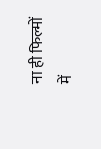ना ही फिल्मों में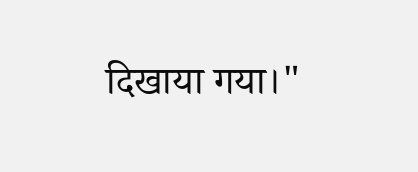दिखाया गया।"